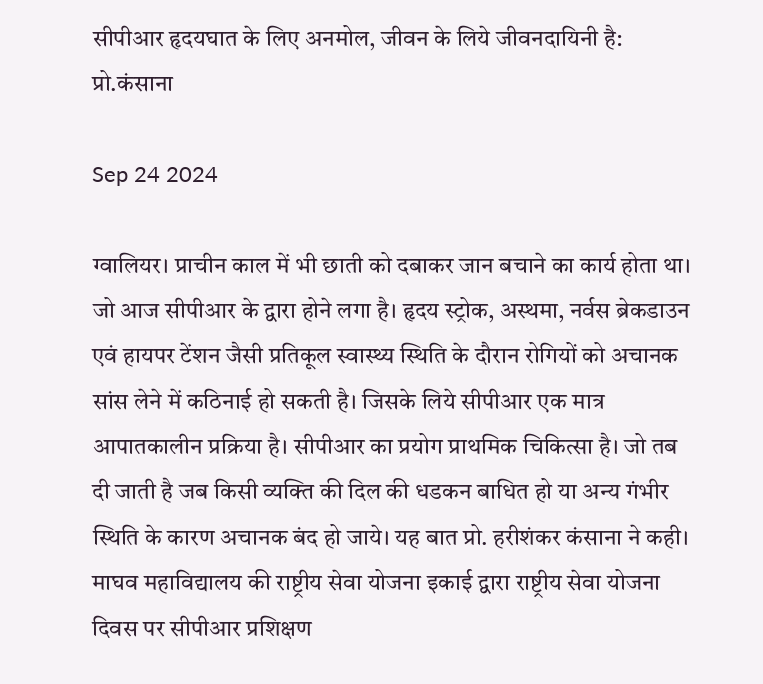सीपीआर हृदयघात के लिए अनमोल, जीवन के लिये जीवनदायिनी है: प्रो.कंसाना

Sep 24 2024

ग्वालियर। प्राचीन काल में भी छाती को दबाकर जान बचाने का कार्य होता था। जो आज सीपीआर के द्वारा होने लगा है। हृदय स्ट्रोक, अस्थमा, नर्वस ब्रेकडाउन एवं हायपर टेंशन जैसी प्रतिकूल स्वास्थ्य स्थिति के दौरान रोगियों को अचानक सांस लेने में कठिनाई हो सकती है। जिसके लिये सीपीआर एक मात्र आपातकालीन प्रक्रिया है। सीपीआर का प्रयोग प्राथमिक चिकित्सा है। जो तब दी जाती है जब किसी व्यक्ति की दिल की धडकन बाधित हो या अन्य गंभीर स्थिति के कारण अचानक बंद हो जाये। यह बात प्रो. हरीशंकर कंसाना ने कही।
माघव महाविद्यालय की राष्ट्रीय सेवा योजना इकाई द्वारा राष्ट्रीय सेवा योजना दिवस पर सीपीआर प्रशिक्षण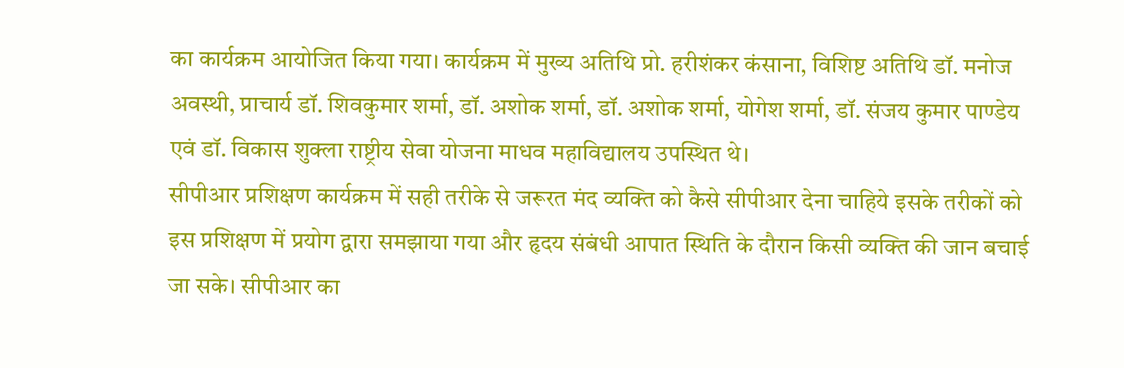का कार्यक्रम आयोजित किया गया। कार्यक्रम में मुख्य अतिथि प्रो. हरीशंकर कंसाना, विशिष्ट अतिथि डॉ. मनोज अवस्थी, प्राचार्य डॉ. शिवकुमार शर्मा, डॉ. अशोक शर्मा, डॉ. अशोक शर्मा, योगेश शर्मा, डॉ. संजय कुमार पाण्डेय एवं डॉ. विकास शुक्ला राष्ट्रीय सेवा योजना माधव महाविद्यालय उपस्थित थे।
सीपीआर प्रशिक्षण कार्यक्रम में सही तरीके से जरूरत मंद व्यक्ति को कैसे सीपीआर देना चाहिये इसके तरीकों को इस प्रशिक्षण में प्रयोग द्वारा समझाया गया और हृदय संबंधी आपात स्थिति के दौरान किसी व्यक्ति की जान बचाई जा सके। सीपीआर का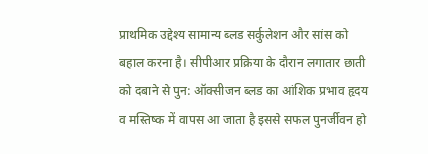प्राथमिक उद्देश्य सामान्य ब्लड सर्कुलेशन और सांस को बहाल करना है। सीपीआर प्रक्रिया के दौरान लगातार छाती को दबाने से पुन: ऑक्सीजन ब्लड का आंशिक प्रभाव हृदय व मस्तिष्क में वापस आ जाता है इससे सफल पुनर्जीवन हो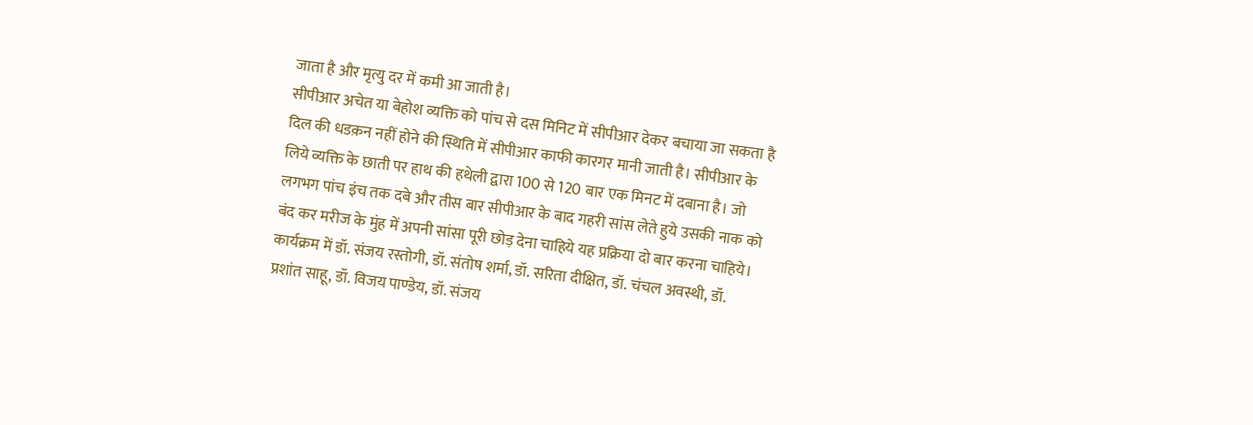जाता है और मृत्यु दर में कमी आ जाती है।
सीपीआर अचेत या बेहोश व्यक्ति को पांच से दस मिनिट में सीपीआर देकर बचाया जा सकता है दिल की धडक़न नहीं होने की स्थिति में सीपीआर काफी कारगर मानी जाती है। सीपीआर के लिये व्यक्ति के छाती पर हाथ की हथेली द्वारा 100 से 120 बार एक मिनट में दबाना है। जो लगभग पांच इंच तक दबे और तीस बार सीपीआर के बाद गहरी सांस लेते हुये उसकी नाक को बंद कर मरीज के मुंह में अपनी सांसा पूरी छोड़ देना चाहिये यह प्रक्रिया दो बार करना चाहिये।
कार्यक्रम में डॉ. संजय रस्तोगी, डॉ. संतोष शर्मा, डॉ. सरिता दीक्षित, डॉ. चंचल अवस्थी, डॉ. प्रशांत साहू, डॉ. विजय पाण्डेय, डॉ. संजय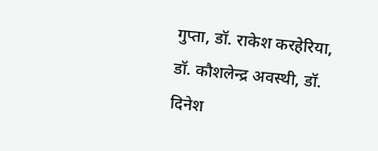गुप्ता, डॉ. राकेश करहेरिया, डॉ. कौशलेन्द्र अवस्थी, डॉ. दिनेश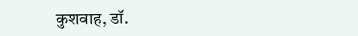कुशवाह, डॉ.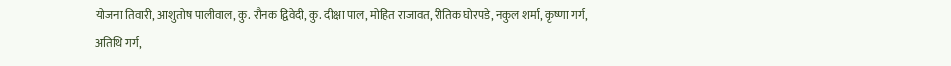योजना तिवारी, आशुतोष पालीवाल, कु. रौनक द्विवेदी, कु. दीक्षा पाल, मोहित राजावत, रीतिक घोरपडे, नकुल शर्मा, कृष्णा गर्ग, अतिथि गर्ग,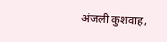अंजली कुशवाह,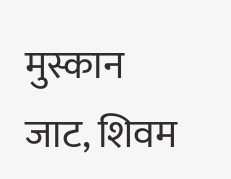मुस्कान जाट, शिवम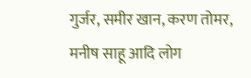गुर्जर, समीर खान, करण तोमर, मनीष साहू आदि लोग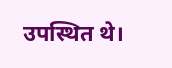उपस्थित थे।